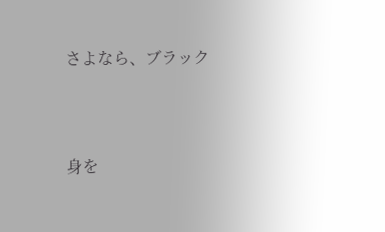さよなら、ブラック





身を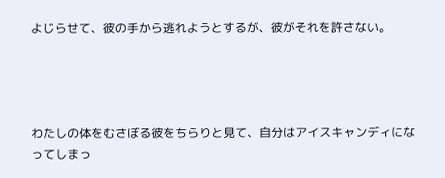よじらせて、彼の手から逃れようとするが、彼がそれを許さない。




わたしの体をむさぼる彼をちらりと見て、自分はアイスキャンディになってしまっ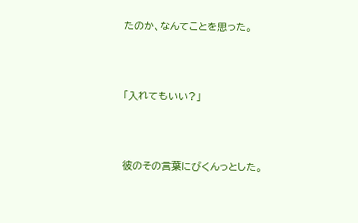たのか、なんてことを思った。




「入れてもいい?」




彼のその言葉にびくんっとした。